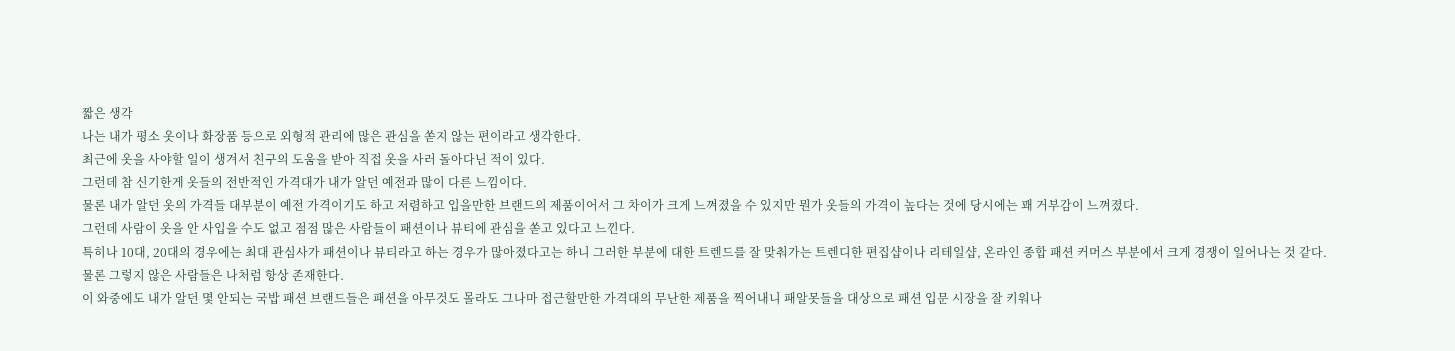짧은 생각
나는 내가 평소 옷이나 화장품 등으로 외형적 관리에 많은 관심을 쏟지 않는 편이라고 생각한다.
최근에 옷을 사야할 일이 생겨서 친구의 도움을 받아 직접 옷을 사러 돌아다닌 적이 있다.
그런데 참 신기한게 옷들의 전반적인 가격대가 내가 알던 예전과 많이 다른 느낌이다.
물론 내가 알던 옷의 가격들 대부분이 예전 가격이기도 하고 저렴하고 입을만한 브랜드의 제품이어서 그 차이가 크게 느껴졌을 수 있지만 뭔가 옷들의 가격이 높다는 것에 당시에는 꽤 거부감이 느껴졌다.
그런데 사람이 옷을 안 사입을 수도 없고 점점 많은 사람들이 패션이나 뷰티에 관심을 쏟고 있다고 느낀다.
특히나 10대, 20대의 경우에는 최대 관심사가 패션이나 뷰티라고 하는 경우가 많아졌다고는 하니 그러한 부분에 대한 트렌드를 잘 맞춰가는 트렌디한 편집샵이나 리테일샵, 온라인 종합 패션 커머스 부분에서 크게 경쟁이 일어나는 것 같다.
물론 그렇지 않은 사람들은 나처럼 항상 존재한다.
이 와중에도 내가 알던 몇 안되는 국밥 패션 브랜드들은 패션을 아무것도 몰라도 그나마 접근할만한 가격대의 무난한 제품을 찍어내니 패알못들을 대상으로 패션 입문 시장을 잘 키워나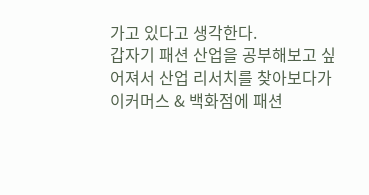가고 있다고 생각한다.
갑자기 패션 산업을 공부해보고 싶어져서 산업 리서치를 찾아보다가 이커머스 & 백화점에 패션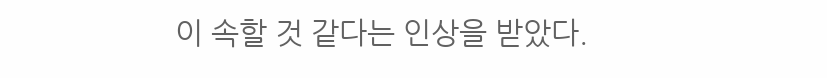이 속할 것 같다는 인상을 받았다.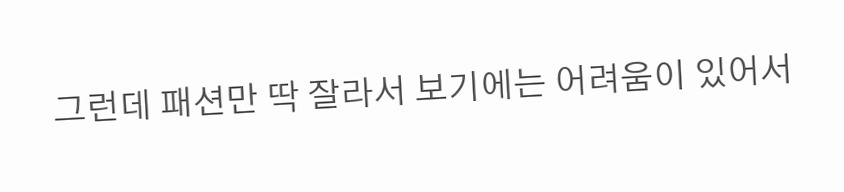그런데 패션만 딱 잘라서 보기에는 어려움이 있어서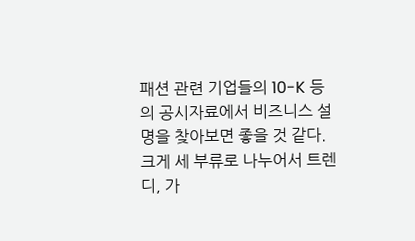패션 관련 기업들의 10-K 등의 공시자료에서 비즈니스 설명을 찾아보면 좋을 것 같다.
크게 세 부류로 나누어서 트렌디, 가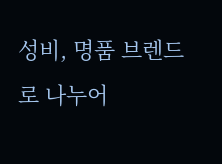성비, 명품 브렌드로 나누어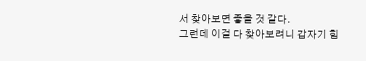서 찾아보면 좋을 것 같다.
그런데 이걸 다 찾아보려니 갑자기 힘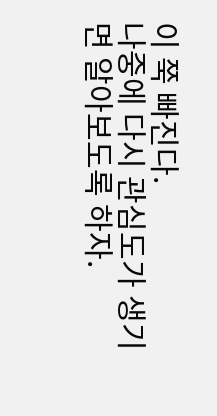이 쭉 빠진다.
나중에 다시 관심도가 생기면 알아보도록 하자.